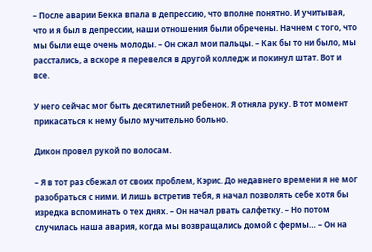– После аварии Бекка впала в депрессию, что вполне понятно. И учитывая, что и я был в депрессии, наши отношения были обречены. Начнем с того, что мы были еще очень молоды. – Он сжал мои пальцы. – Как бы то ни было, мы расстались, а вскоре я перевелся в другой колледж и покинул штат. Вот и все.

У него сейчас мог быть десятилетний ребенок. Я отняла руку. В тот момент прикасаться к нему было мучительно больно.

Дикон провел рукой по волосам.

– Я в тот раз сбежал от своих проблем, Кэрис. До недавнего времени я не мог разобраться с ними. И лишь встретив тебя, я начал позволять себе хотя бы изредка вспоминать о тех днях. – Он начал рвать салфетку. – Но потом случилась наша авария, когда мы возвращались домой с фермы… – Он на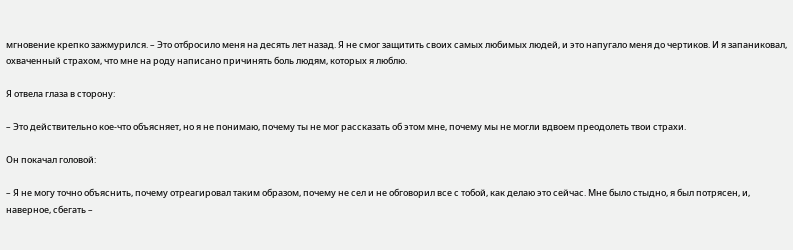мгновение крепко зажмурился. – Это отбросило меня на десять лет назад. Я не смог защитить своих самых любимых людей, и это напугало меня до чертиков. И я запаниковал, охваченный страхом, что мне на роду написано причинять боль людям, которых я люблю.

Я отвела глаза в сторону:

– Это действительно кое-что объясняет, но я не понимаю, почему ты не мог рассказать об этом мне, почему мы не могли вдвоем преодолеть твои страхи.

Он покачал головой:

– Я не могу точно объяснить, почему отреагировал таким образом, почему не сел и не обговорил все с тобой, как делаю это сейчас. Мне было стыдно, я был потрясен, и, наверное, сбегать –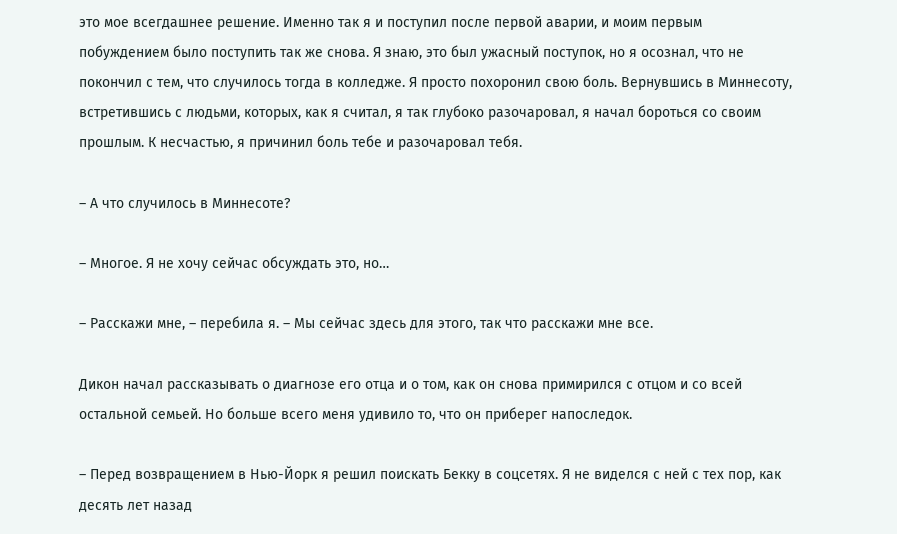это мое всегдашнее решение. Именно так я и поступил после первой аварии, и моим первым побуждением было поступить так же снова. Я знаю, это был ужасный поступок, но я осознал, что не покончил с тем, что случилось тогда в колледже. Я просто похоронил свою боль. Вернувшись в Миннесоту, встретившись с людьми, которых, как я считал, я так глубоко разочаровал, я начал бороться со своим прошлым. К несчастью, я причинил боль тебе и разочаровал тебя.

– А что случилось в Миннесоте?

– Многое. Я не хочу сейчас обсуждать это, но…

– Расскажи мне, – перебила я. – Мы сейчас здесь для этого, так что расскажи мне все.

Дикон начал рассказывать о диагнозе его отца и о том, как он снова примирился с отцом и со всей остальной семьей. Но больше всего меня удивило то, что он приберег напоследок.

– Перед возвращением в Нью-Йорк я решил поискать Бекку в соцсетях. Я не виделся с ней с тех пор, как десять лет назад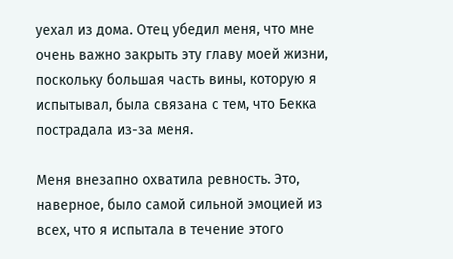уехал из дома. Отец убедил меня, что мне очень важно закрыть эту главу моей жизни, поскольку большая часть вины, которую я испытывал, была связана с тем, что Бекка пострадала из-за меня.

Меня внезапно охватила ревность. Это, наверное, было самой сильной эмоцией из всех, что я испытала в течение этого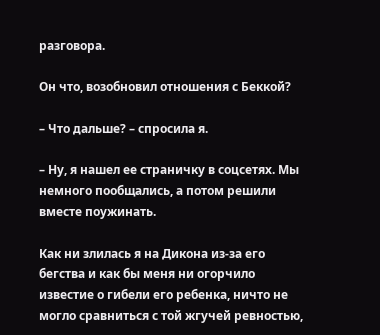разговора.

Он что, возобновил отношения с Беккой?

– Что дальше? – спросила я.

– Ну, я нашел ее страничку в соцсетях. Мы немного пообщались, а потом решили вместе поужинать.

Как ни злилась я на Дикона из-за его бегства и как бы меня ни огорчило известие о гибели его ребенка, ничто не могло сравниться с той жгучей ревностью,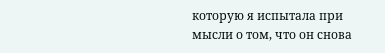которую я испытала при мысли о том, что он снова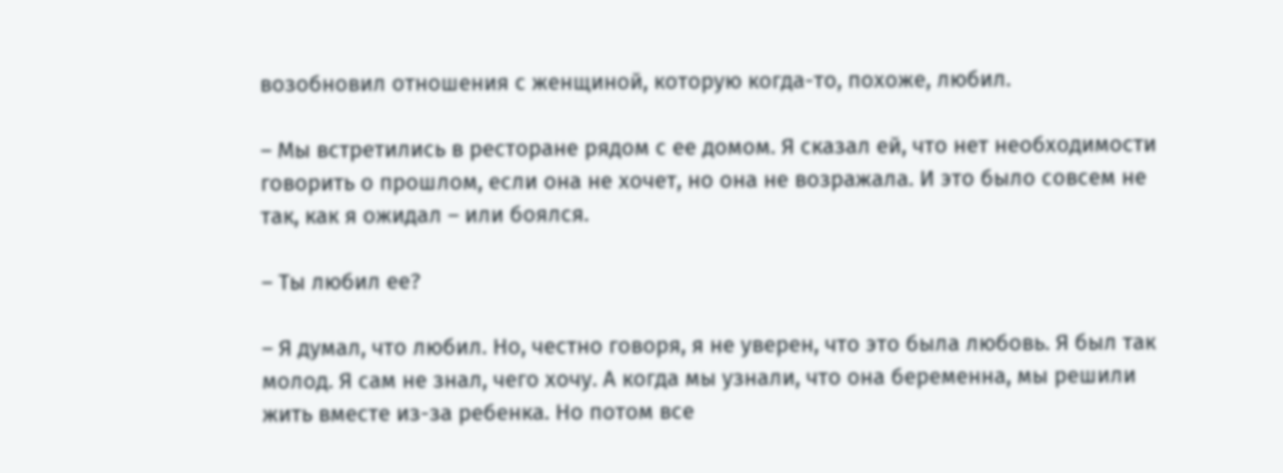возобновил отношения с женщиной, которую когда-то, похоже, любил.

– Мы встретились в ресторане рядом с ее домом. Я сказал ей, что нет необходимости говорить о прошлом, если она не хочет, но она не возражала. И это было совсем не так, как я ожидал – или боялся.

– Ты любил ее?

– Я думал, что любил. Но, честно говоря, я не уверен, что это была любовь. Я был так молод. Я сам не знал, чего хочу. А когда мы узнали, что она беременна, мы решили жить вместе из-за ребенка. Но потом все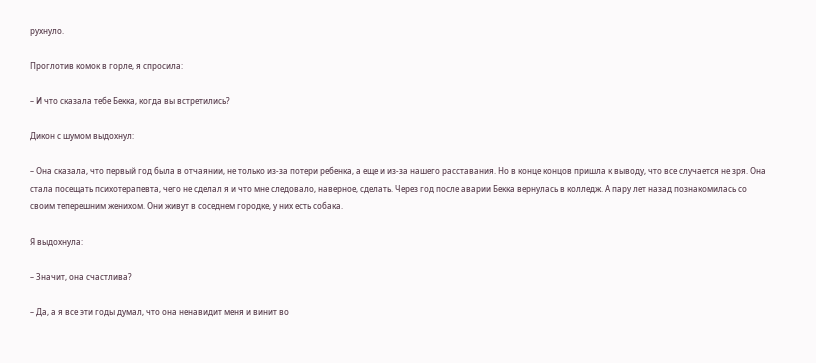рухнуло.

Проглотив комок в горле, я спросила:

– И что сказала тебе Бекка, когда вы встретились?

Дикон с шумом выдохнул:

– Она сказала, что первый год была в отчаянии, не только из-за потери ребенка, а еще и из-за нашего расставания. Но в конце концов пришла к выводу, что все случается не зря. Она стала посещать психотерапевта, чего не сделал я и что мне следовало, наверное, сделать. Через год после аварии Бекка вернулась в колледж. А пару лет назад познакомилась со своим теперешним женихом. Они живут в соседнем городке, у них есть собака.

Я выдохнула:

– Значит, она счастлива?

– Да, а я все эти годы думал, что она ненавидит меня и винит во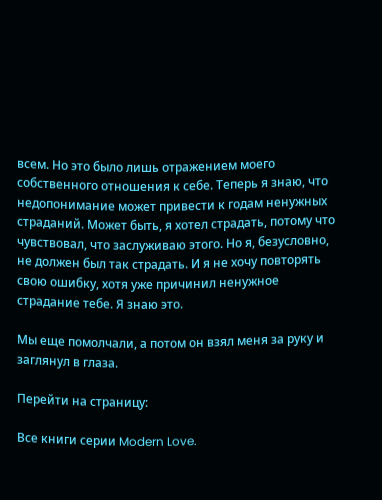всем. Но это было лишь отражением моего собственного отношения к себе. Теперь я знаю, что недопонимание может привести к годам ненужных страданий. Может быть, я хотел страдать, потому что чувствовал, что заслуживаю этого. Но я, безусловно, не должен был так страдать. И я не хочу повторять свою ошибку, хотя уже причинил ненужное страдание тебе. Я знаю это.

Мы еще помолчали, а потом он взял меня за руку и заглянул в глаза.

Перейти на страницу:

Все книги серии Modern Love.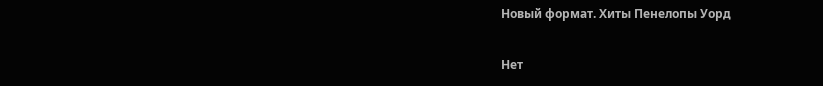Новый формат. Хиты Пенелопы Уорд

Нет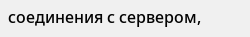соединения с сервером,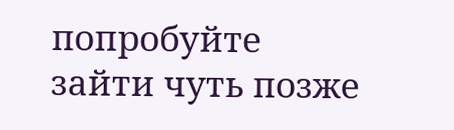попробуйте зайти чуть позже